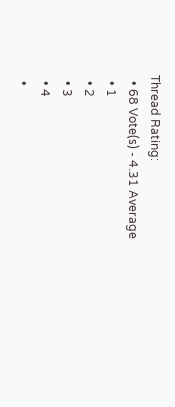Thread Rating:
  • 68 Vote(s) - 4.31 Average
  • 1
  • 2
  • 3
  • 4
  •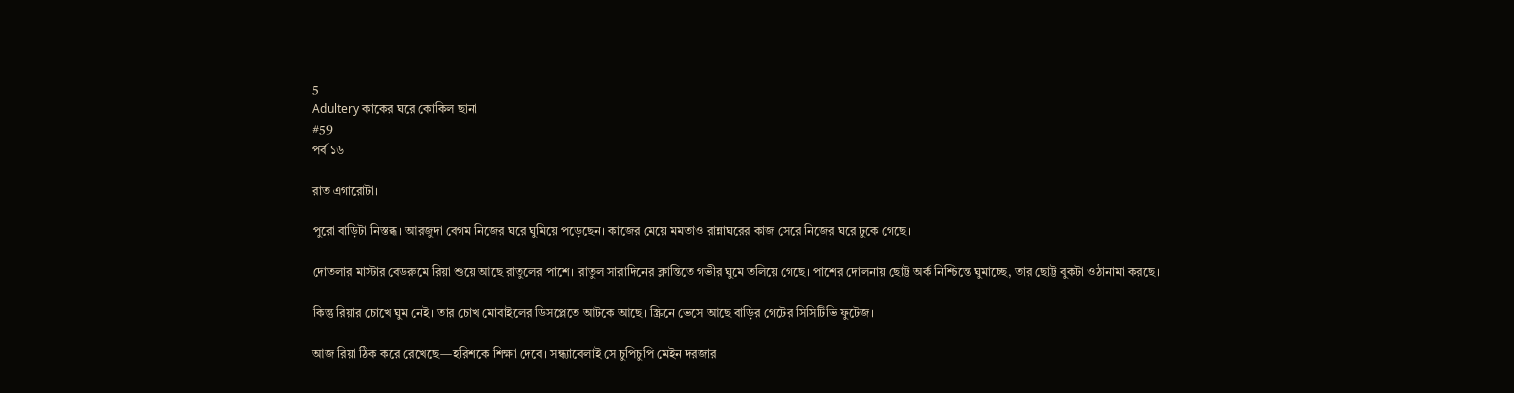5
Adultery কাকের ঘরে কোকিল ছানা
#59
পর্ব ১৬

রাত এগারোটা।

পুরো বাড়িটা নিস্তব্ধ। আরজুদা বেগম নিজের ঘরে ঘুমিয়ে পড়েছেন। কাজের মেয়ে মমতাও রান্নাঘরের কাজ সেরে নিজের ঘরে ঢুকে গেছে।

দোতলার মাস্টার বেডরুমে রিয়া শুয়ে আছে রাতুলের পাশে। রাতুল সারাদিনের ক্লান্তিতে গভীর ঘুমে তলিয়ে গেছে। পাশের দোলনায় ছোট্ট অর্ক নিশ্চিন্তে ঘুমাচ্ছে, তার ছোট্ট বুকটা ওঠানামা করছে।

কিন্তু রিয়ার চোখে ঘুম নেই। তার চোখ মোবাইলের ডিসপ্লেতে আটকে আছে। স্ক্রিনে ভেসে আছে বাড়ির গেটের সিসিটিভি ফুটেজ।

আজ রিয়া ঠিক করে রেখেছে—হরিশকে শিক্ষা দেবে। সন্ধ্যাবেলাই সে চুপিচুপি মেইন দরজার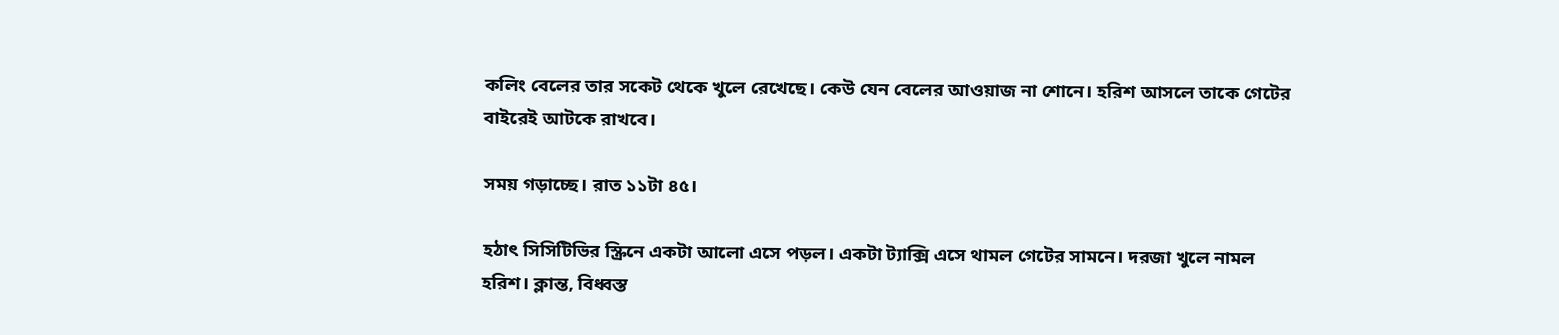কলিং বেলের তার সকেট থেকে খুলে রেখেছে। কেউ যেন বেলের আওয়াজ না শোনে। হরিশ আসলে তাকে গেটের বাইরেই আটকে রাখবে।

সময় গড়াচ্ছে। রাত ১১টা ৪৫।

হঠাৎ সিসিটিভির স্ক্রিনে একটা আলো এসে পড়ল। একটা ট্যাক্সি এসে থামল গেটের সামনে। দরজা খুলে নামল হরিশ। ক্লান্ত, বিধ্বস্ত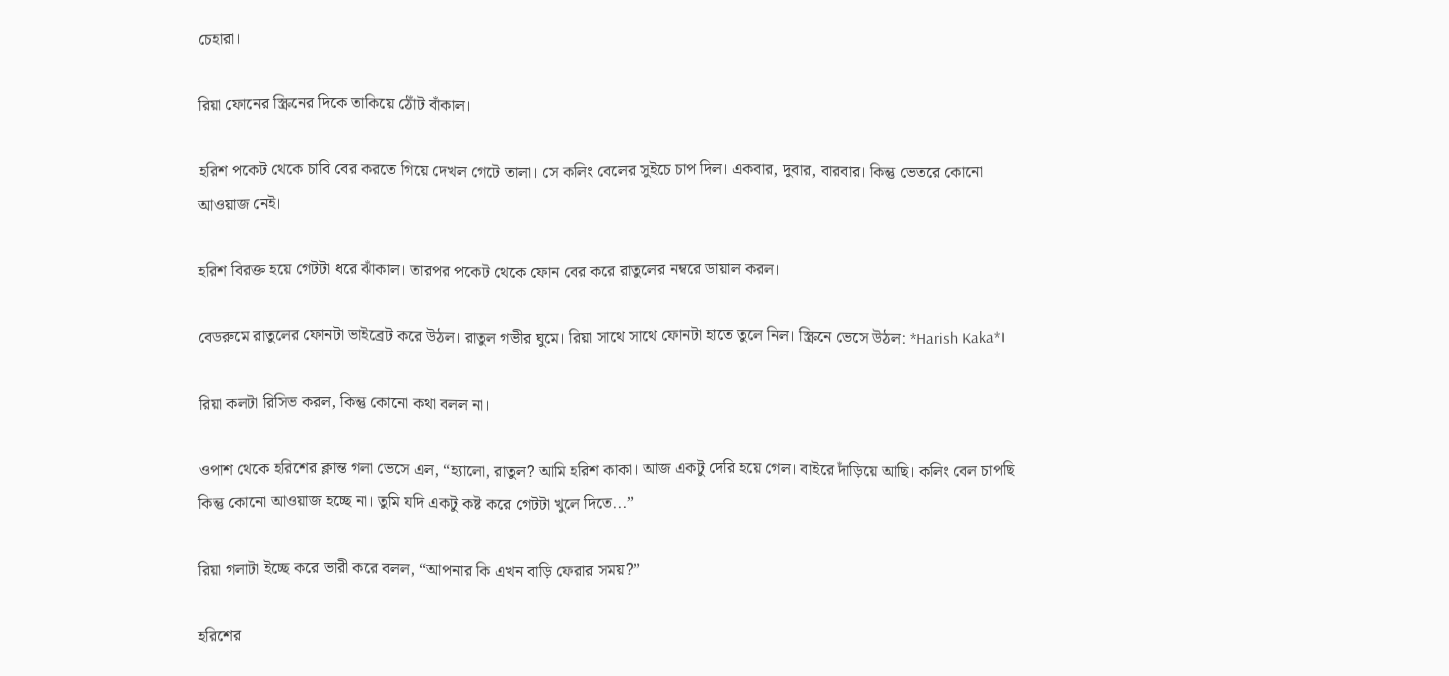চেহারা।

রিয়া ফোনের স্ক্রিনের দিকে তাকিয়ে ঠোঁট বাঁকাল।

হরিশ পকেট থেকে চাবি বের করতে গিয়ে দেখল গেটে তালা। সে কলিং বেলের সুইচে চাপ দিল। একবার, দুবার, বারবার। কিন্তু ভেতরে কোনো আওয়াজ নেই।

হরিশ বিরক্ত হয়ে গেটটা ধরে ঝাঁকাল। তারপর পকেট থেকে ফোন বের করে রাতুলের নম্বরে ডায়াল করল।

বেডরুমে রাতুলের ফোনটা ভাইব্রেট করে উঠল। রাতুল গভীর ঘুমে। রিয়া সাথে সাথে ফোনটা হাতে তুলে নিল। স্ক্রিনে ভেসে উঠল: *Harish Kaka*।

রিয়া কলটা রিসিভ করল, কিন্তু কোনো কথা বলল না।

ওপাশ থেকে হরিশের ক্লান্ত গলা ভেসে এল, “হ্যালো, রাতুল? আমি হরিশ কাকা। আজ একটু দেরি হয়ে গেল। বাইরে দাঁড়িয়ে আছি। কলিং বেল চাপছি কিন্তু কোনো আওয়াজ হচ্ছে না। তুমি যদি একটু কষ্ট করে গেটটা খুলে দিতে...”

রিয়া গলাটা ইচ্ছে করে ভারী করে বলল, “আপনার কি এখন বাড়ি ফেরার সময়?”

হরিশের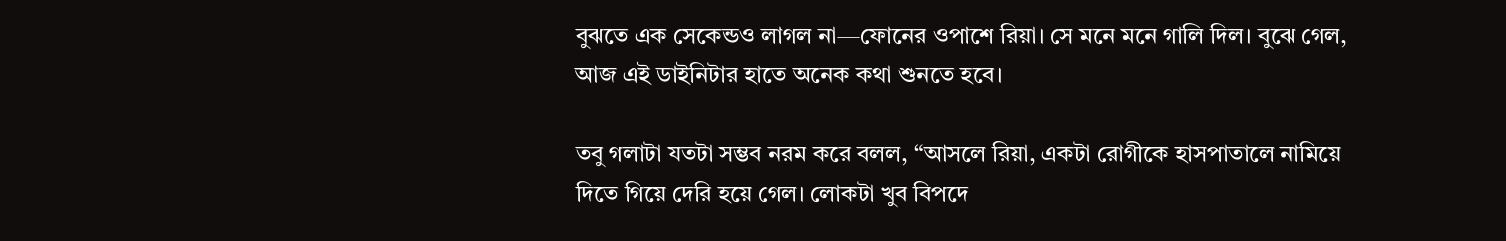বুঝতে এক সেকেন্ডও লাগল না—ফোনের ওপাশে রিয়া। সে মনে মনে গালি দিল। বুঝে গেল, আজ এই ডাইনিটার হাতে অনেক কথা শুনতে হবে।

তবু গলাটা যতটা সম্ভব নরম করে বলল, “আসলে রিয়া, একটা রোগীকে হাসপাতালে নামিয়ে দিতে গিয়ে দেরি হয়ে গেল। লোকটা খুব বিপদে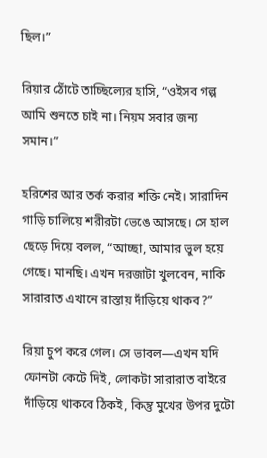ছিল।”

রিয়ার ঠোঁটে তাচ্ছিল্যের হাসি, “ওইসব গল্প আমি শুনতে চাই না। নিয়ম সবার জন্য সমান।”

হরিশের আর তর্ক করার শক্তি নেই। সারাদিন গাড়ি চালিয়ে শরীরটা ভেঙে আসছে। সে হাল ছেড়ে দিয়ে বলল, “আচ্ছা, আমার ভুল হয়ে গেছে। মানছি। এখন দরজাটা খুলবেন, নাকি সারারাত এখানে রাস্তায় দাঁড়িয়ে থাকব?”

রিয়া চুপ করে গেল। সে ভাবল—এখন যদি ফোনটা কেটে দিই, লোকটা সারারাত বাইরে দাঁড়িয়ে থাকবে ঠিকই, কিন্তু মুখের উপর দুটো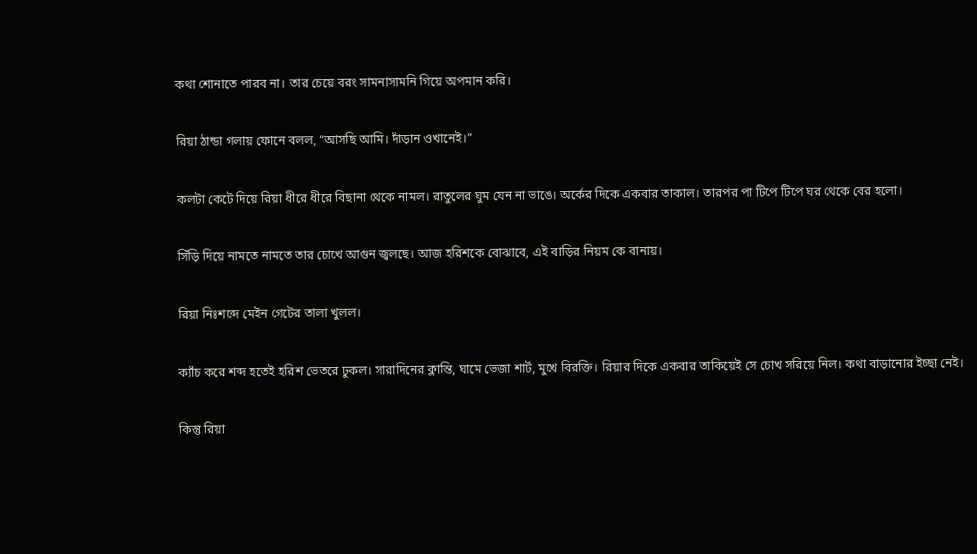কথা শোনাতে পারব না। তার চেয়ে বরং সামনাসামনি গিয়ে অপমান করি।

রিয়া ঠান্ডা গলায় ফোনে বলল, “আসছি আমি। দাঁড়ান ওখানেই।”

কলটা কেটে দিয়ে রিয়া ধীরে ধীরে বিছানা থেকে নামল। রাতুলের ঘুম যেন না ভাঙে। অর্কের দিকে একবার তাকাল। তারপর পা টিপে টিপে ঘর থেকে বের হলো।

সিঁড়ি দিয়ে নামতে নামতে তার চোখে আগুন জ্বলছে। আজ হরিশকে বোঝাবে, এই বাড়ির নিয়ম কে বানায়।

রিয়া নিঃশব্দে মেইন গেটের তালা খুলল।

ক্যাঁচ করে শব্দ হতেই হরিশ ভেতরে ঢুকল। সারাদিনের ক্লান্তি, ঘামে ভেজা শার্ট, মুখে বিরক্তি। রিয়ার দিকে একবার তাকিয়েই সে চোখ সরিয়ে নিল। কথা বাড়ানোর ইচ্ছা নেই।

কিন্তু রিয়া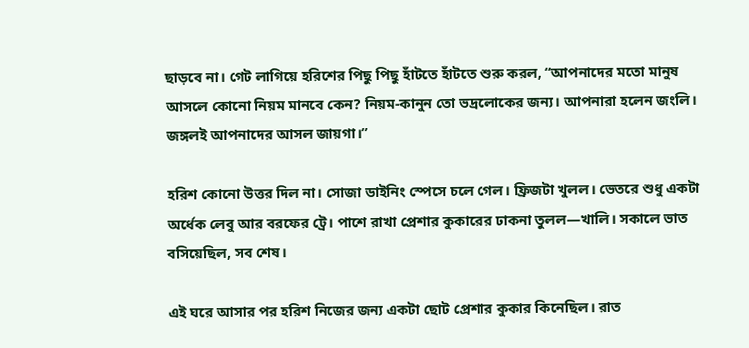ছাড়বে না। গেট লাগিয়ে হরিশের পিছু পিছু হাঁটতে হাঁটতে শুরু করল, “আপনাদের মতো মানুষ আসলে কোনো নিয়ম মানবে কেন? নিয়ম-কানুন তো ভদ্রলোকের জন্য। আপনারা হলেন জংলি। জঙ্গলই আপনাদের আসল জায়গা।”

হরিশ কোনো উত্তর দিল না। সোজা ডাইনিং স্পেসে চলে গেল। ফ্রিজটা খুলল। ভেতরে শুধু একটা অর্ধেক লেবু আর বরফের ট্রে। পাশে রাখা প্রেশার কুকারের ঢাকনা তুলল—খালি। সকালে ভাত বসিয়েছিল, সব শেষ।

এই ঘরে আসার পর হরিশ নিজের জন্য একটা ছোট প্রেশার কুকার কিনেছিল। রাত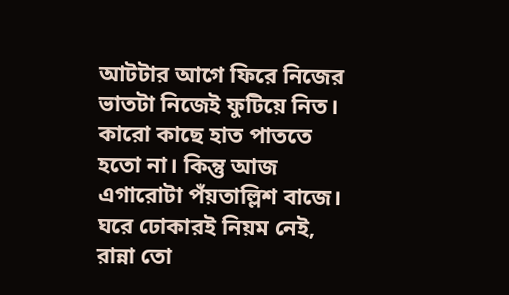আটটার আগে ফিরে নিজের ভাতটা নিজেই ফুটিয়ে নিত। কারো কাছে হাত পাততে হতো না। কিন্তু আজ এগারোটা পঁয়তাল্লিশ বাজে। ঘরে ঢোকারই নিয়ম নেই, রান্না তো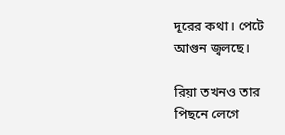দূরের কথা। পেটে আগুন জ্বলছে।

রিয়া তখনও তার পিছনে লেগে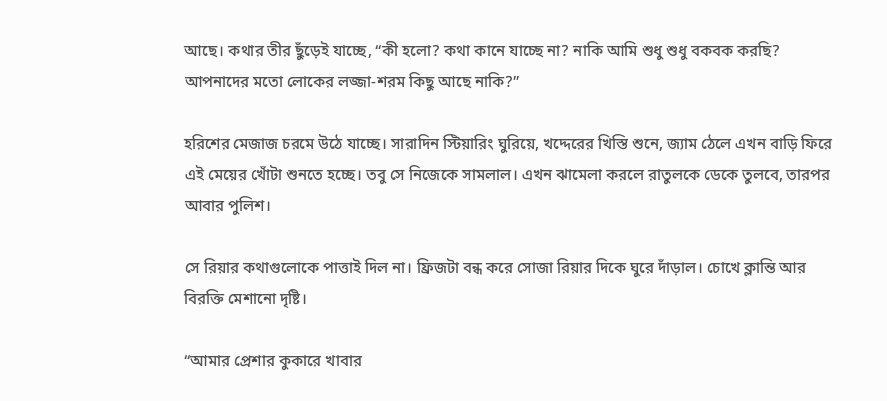আছে। কথার তীর ছুঁড়েই যাচ্ছে, “কী হলো? কথা কানে যাচ্ছে না? নাকি আমি শুধু শুধু বকবক করছি? আপনাদের মতো লোকের লজ্জা-শরম কিছু আছে নাকি?”

হরিশের মেজাজ চরমে উঠে যাচ্ছে। সারাদিন স্টিয়ারিং ঘুরিয়ে, খদ্দেরের খিস্তি শুনে, জ্যাম ঠেলে এখন বাড়ি ফিরে এই মেয়ের খোঁটা শুনতে হচ্ছে। তবু সে নিজেকে সামলাল। এখন ঝামেলা করলে রাতুলকে ডেকে তুলবে, তারপর আবার পুলিশ।

সে রিয়ার কথাগুলোকে পাত্তাই দিল না। ফ্রিজটা বন্ধ করে সোজা রিয়ার দিকে ঘুরে দাঁড়াল। চোখে ক্লান্তি আর বিরক্তি মেশানো দৃষ্টি।

“আমার প্রেশার কুকারে খাবার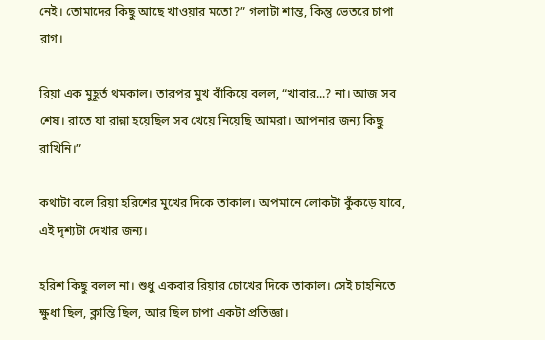নেই। তোমাদের কিছু আছে খাওয়ার মতো?” গলাটা শান্ত, কিন্তু ভেতরে চাপা রাগ।

রিয়া এক মুহূর্ত থমকাল। তারপর মুখ বাঁকিয়ে বলল, “খাবার...? না। আজ সব শেষ। রাতে যা রান্না হয়েছিল সব খেয়ে নিয়েছি আমরা। আপনার জন্য কিছু রাখিনি।”

কথাটা বলে রিয়া হরিশের মুখের দিকে তাকাল। অপমানে লোকটা কুঁকড়ে যাবে, এই দৃশ্যটা দেখার জন্য।

হরিশ কিছু বলল না। শুধু একবার রিয়ার চোখের দিকে তাকাল। সেই চাহনিতে ক্ষুধা ছিল, ক্লান্তি ছিল, আর ছিল চাপা একটা প্রতিজ্ঞা।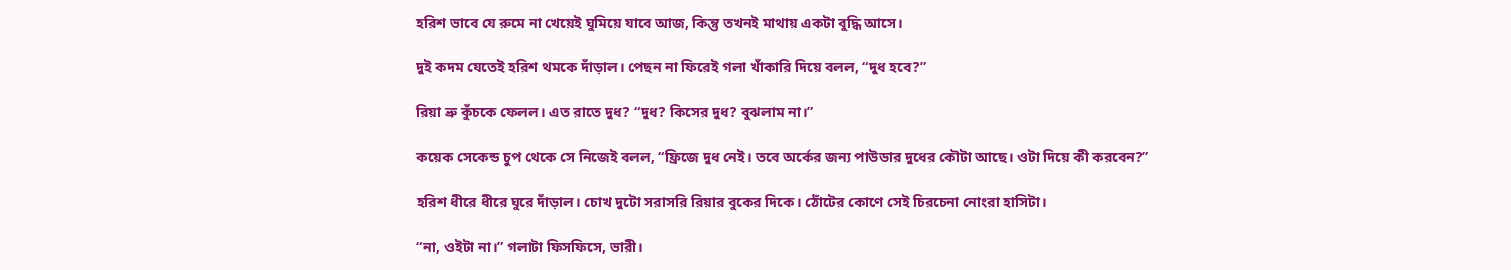হরিশ ভাবে যে রুমে না খেয়েই ঘুমিয়ে যাবে আজ, কিন্তু তখনই মাথায় একটা বুদ্ধি আসে।

দুই কদম যেতেই হরিশ থমকে দাঁড়াল। পেছন না ফিরেই গলা খাঁকারি দিয়ে বলল, “দুধ হবে?”

রিয়া ভ্রু কুঁচকে ফেলল। এত রাতে দুধ? “দুধ? কিসের দুধ? বুঝলাম না।”

কয়েক সেকেন্ড চুপ থেকে সে নিজেই বলল, “ফ্রিজে দুধ নেই। তবে অর্কের জন্য পাউডার দুধের কৌটা আছে। ওটা দিয়ে কী করবেন?”

হরিশ ধীরে ধীরে ঘুরে দাঁড়াল। চোখ দুটো সরাসরি রিয়ার বুকের দিকে। ঠোঁটের কোণে সেই চিরচেনা নোংরা হাসিটা।

“না, ওইটা না।” গলাটা ফিসফিসে, ভারী।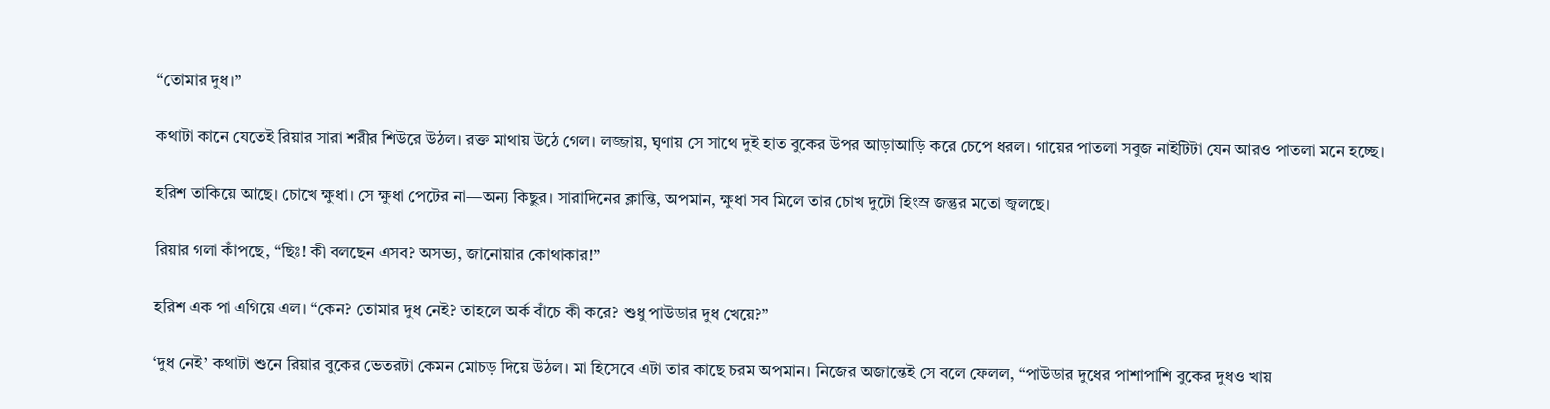“তোমার দুধ।”

কথাটা কানে যেতেই রিয়ার সারা শরীর শিউরে উঠল। রক্ত মাথায় উঠে গেল। লজ্জায়, ঘৃণায় সে সাথে দুই হাত বুকের উপর আড়াআড়ি করে চেপে ধরল। গায়ের পাতলা সবুজ নাইটিটা যেন আরও পাতলা মনে হচ্ছে।

হরিশ তাকিয়ে আছে। চোখে ক্ষুধা। সে ক্ষুধা পেটের না—অন্য কিছুর। সারাদিনের ক্লান্তি, অপমান, ক্ষুধা সব মিলে তার চোখ দুটো হিংস্র জন্তুর মতো জ্বলছে।

রিয়ার গলা কাঁপছে, “ছিঃ! কী বলছেন এসব? অসভ্য, জানোয়ার কোথাকার!”

হরিশ এক পা এগিয়ে এল। “কেন? তোমার দুধ নেই? তাহলে অর্ক বাঁচে কী করে? শুধু পাউডার দুধ খেয়ে?”

‘দুধ নেই’ কথাটা শুনে রিয়ার বুকের ভেতরটা কেমন মোচড় দিয়ে উঠল। মা হিসেবে এটা তার কাছে চরম অপমান। নিজের অজান্তেই সে বলে ফেলল, “পাউডার দুধের পাশাপাশি বুকের দুধও খায়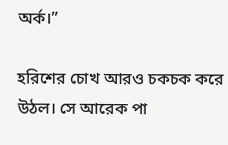অর্ক।”

হরিশের চোখ আরও চকচক করে উঠল। সে আরেক পা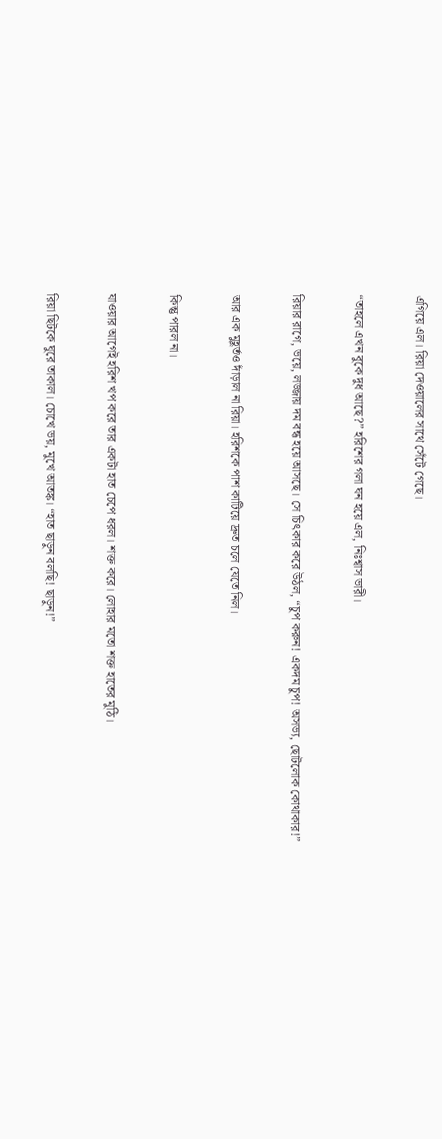এগিয়ে এল। রিয়া দেওয়ালের সাথে সেঁটে গেছে।

“তাহলে এখন বুকে দুধ আছে?” হরিশের গলা ঘন হয়ে এল, নিঃশ্বাস ভারী।

রিয়ার রাগে, ভয়ে, লজ্জায় দম বন্ধ হয়ে আসছে। সে চিৎকার করে উঠল, “চুপ করুন! একদম চুপ! অসভ্য, ছোটলোক কোথাকার!”

আর এক মুহূর্তও দাঁড়াল না রিয়া। হরিশকে পাশ কাটিয়ে দ্রুত চলে যেতে নিল।

কিন্তু পারল না।

যাওয়ার আগেই হরিশ খপ করে তার একটা হাত চেপে ধরল। শক্ত করে। লোহার মতো শক্ত হাতের মুঠি।

রিয়া ছিটকে ঘুরে তাকাল। চোখে ভয়, মুখে আতঙ্ক। “হাত ছাড়ুন বলছি! ছাড়ুন!”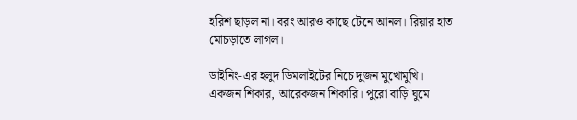হরিশ ছাড়ল না। বরং আরও কাছে টেনে আনল। রিয়ার হাত মোচড়াতে লাগল।

ডাইনিং-এর হলুদ ডিমলাইটের নিচে দুজন মুখোমুখি। একজন শিকার, আরেকজন শিকারি। পুরো বাড়ি ঘুমে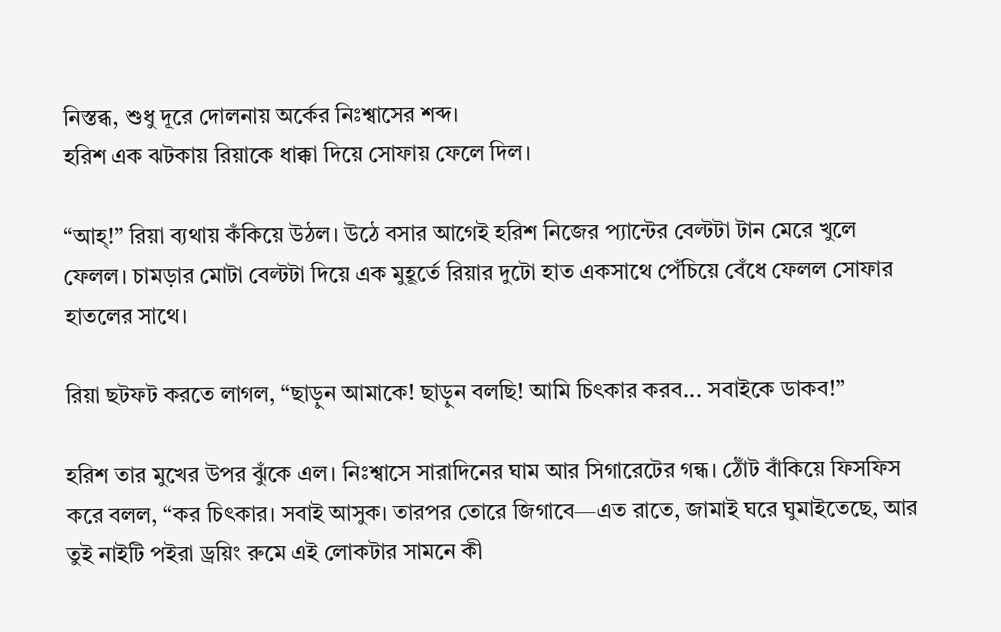নিস্তব্ধ, শুধু দূরে দোলনায় অর্কের নিঃশ্বাসের শব্দ।
হরিশ এক ঝটকায় রিয়াকে ধাক্কা দিয়ে সোফায় ফেলে দিল।

“আহ্!” রিয়া ব্যথায় কঁকিয়ে উঠল। উঠে বসার আগেই হরিশ নিজের প্যান্টের বেল্টটা টান মেরে খুলে ফেলল। চামড়ার মোটা বেল্টটা দিয়ে এক মুহূর্তে রিয়ার দুটো হাত একসাথে পেঁচিয়ে বেঁধে ফেলল সোফার হাতলের সাথে।

রিয়া ছটফট করতে লাগল, “ছাড়ুন আমাকে! ছাড়ুন বলছি! আমি চিৎকার করব... সবাইকে ডাকব!”

হরিশ তার মুখের উপর ঝুঁকে এল। নিঃশ্বাসে সারাদিনের ঘাম আর সিগারেটের গন্ধ। ঠোঁট বাঁকিয়ে ফিসফিস করে বলল, “কর চিৎকার। সবাই আসুক। তারপর তোরে জিগাবে—এত রাতে, জামাই ঘরে ঘুমাইতেছে, আর তুই নাইটি পইরা ড্রয়িং রুমে এই লোকটার সামনে কী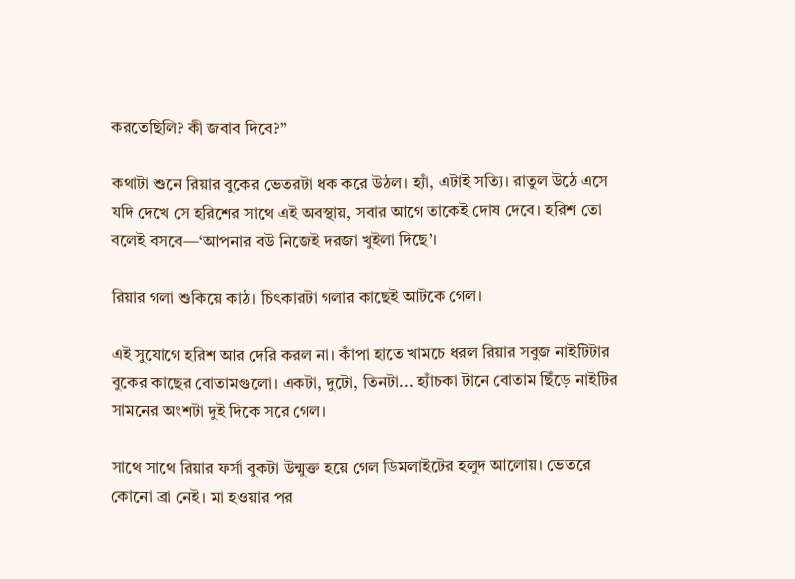করতেছিলি? কী জবাব দিবে?”

কথাটা শুনে রিয়ার বুকের ভেতরটা ধক করে উঠল। হ্যাঁ, এটাই সত্যি। রাতুল উঠে এসে যদি দেখে সে হরিশের সাথে এই অবস্থায়, সবার আগে তাকেই দোষ দেবে। হরিশ তো বলেই বসবে—‘আপনার বউ নিজেই দরজা খুইলা দিছে’।

রিয়ার গলা শুকিয়ে কাঠ। চিৎকারটা গলার কাছেই আটকে গেল।

এই সুযোগে হরিশ আর দেরি করল না। কাঁপা হাতে খামচে ধরল রিয়ার সবুজ নাইটিটার বুকের কাছের বোতামগুলো। একটা, দুটো, তিনটা... হ্যাঁচকা টানে বোতাম ছিঁড়ে নাইটির সামনের অংশটা দুই দিকে সরে গেল।

সাথে সাথে রিয়ার ফর্সা বুকটা উন্মুক্ত হয়ে গেল ডিমলাইটের হলুদ আলোয়। ভেতরে কোনো ব্রা নেই। মা হওয়ার পর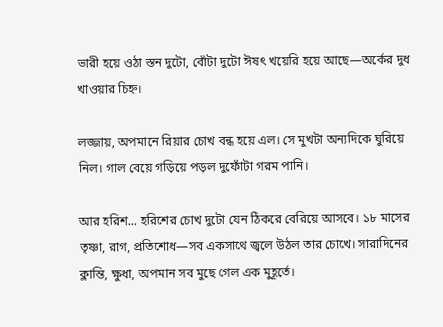ভারী হয়ে ওঠা স্তন দুটো, বোঁটা দুটো ঈষৎ খয়েরি হয়ে আছে—অর্কের দুধ খাওয়ার চিহ্ন।

লজ্জায়, অপমানে রিয়ার চোখ বন্ধ হয়ে এল। সে মুখটা অন্যদিকে ঘুরিয়ে নিল। গাল বেয়ে গড়িয়ে পড়ল দুফোঁটা গরম পানি।

আর হরিশ... হরিশের চোখ দুটো যেন ঠিকরে বেরিয়ে আসবে। ১৮ মাসের তৃষ্ণা, রাগ, প্রতিশোধ—সব একসাথে জ্বলে উঠল তার চোখে। সারাদিনের ক্লান্তি, ক্ষুধা, অপমান সব মুছে গেল এক মুহূর্তে।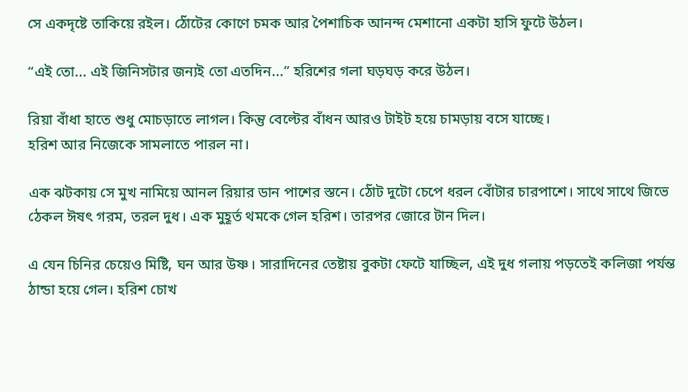সে একদৃষ্টে তাকিয়ে রইল। ঠোঁটের কোণে চমক আর পৈশাচিক আনন্দ মেশানো একটা হাসি ফুটে উঠল।

“এই তো... এই জিনিসটার জন্যই তো এতদিন...” হরিশের গলা ঘড়ঘড় করে উঠল।

রিয়া বাঁধা হাতে শুধু মোচড়াতে লাগল। কিন্তু বেল্টের বাঁধন আরও টাইট হয়ে চামড়ায় বসে যাচ্ছে।
হরিশ আর নিজেকে সামলাতে পারল না।

এক ঝটকায় সে মুখ নামিয়ে আনল রিয়ার ডান পাশের স্তনে। ঠোঁট দুটো চেপে ধরল বোঁটার চারপাশে। সাথে সাথে জিভে ঠেকল ঈষৎ গরম, তরল দুধ। এক মুহূর্ত থমকে গেল হরিশ। তারপর জোরে টান দিল।

এ যেন চিনির চেয়েও মিষ্টি, ঘন আর উষ্ণ। সারাদিনের তেষ্টায় বুকটা ফেটে যাচ্ছিল, এই দুধ গলায় পড়তেই কলিজা পর্যন্ত ঠান্ডা হয়ে গেল। হরিশ চোখ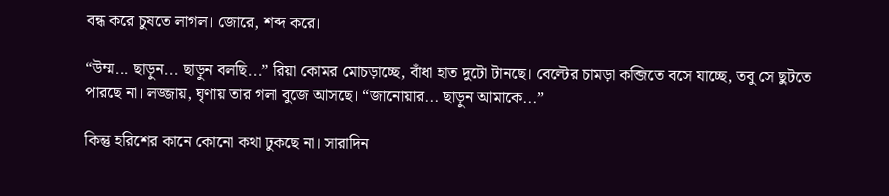বন্ধ করে চুষতে লাগল। জোরে, শব্দ করে।

“উম্ম... ছাড়ুন... ছাড়ুন বলছি...” রিয়া কোমর মোচড়াচ্ছে, বাঁধা হাত দুটো টানছে। বেল্টের চামড়া কব্জিতে বসে যাচ্ছে, তবু সে ছুটতে পারছে না। লজ্জায়, ঘৃণায় তার গলা বুজে আসছে। “জানোয়ার... ছাড়ুন আমাকে...”

কিন্তু হরিশের কানে কোনো কথা ঢুকছে না। সারাদিন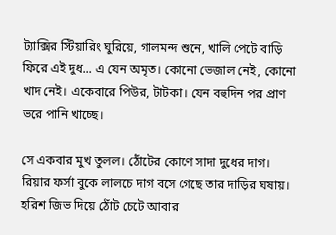ট্যাক্সির স্টিয়ারিং ঘুরিয়ে, গালমন্দ শুনে, খালি পেটে বাড়ি ফিরে এই দুধ... এ যেন অমৃত। কোনো ভেজাল নেই, কোনো খাদ নেই। একেবারে পিউর, টাটকা। যেন বহুদিন পর প্রাণ ভরে পানি খাচ্ছে।

সে একবার মুখ তুলল। ঠোঁটের কোণে সাদা দুধের দাগ। রিয়ার ফর্সা বুকে লালচে দাগ বসে গেছে তার দাড়ির ঘষায়। হরিশ জিভ দিয়ে ঠোঁট চেটে আবার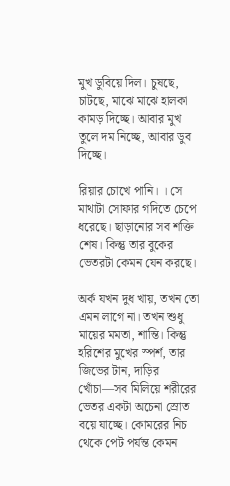মুখ ডুবিয়ে দিল। চুষছে, চাটছে, মাঝে মাঝে হালকা কামড় দিচ্ছে। আবার মুখ তুলে দম নিচ্ছে, আবার ডুব দিচ্ছে।

রিয়ার চোখে পানি। । সে মাথাটা সোফার গদিতে চেপে ধরেছে। ছাড়ানোর সব শক্তি শেষ। কিন্তু তার বুকের ভেতরটা কেমন যেন করছে।

অর্ক যখন দুধ খায়, তখন তো এমন লাগে না। তখন শুধু মায়ের মমতা, শান্তি। কিন্তু হরিশের মুখের স্পর্শ, তার জিভের টান, দাড়ির খোঁচা—সব মিলিয়ে শরীরের ভেতর একটা অচেনা স্রোত বয়ে যাচ্ছে। কোমরের নিচ থেকে পেট পর্যন্ত কেমন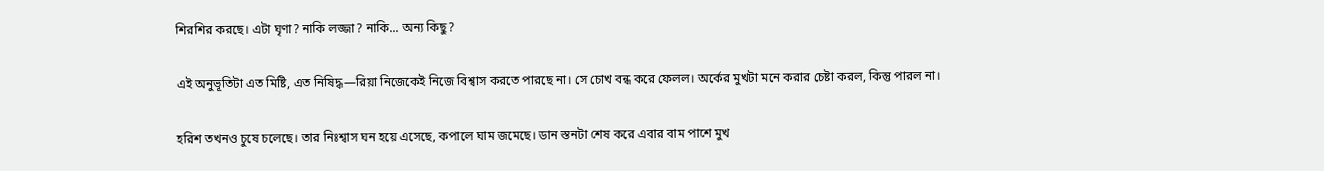শিরশির করছে। এটা ঘৃণা? নাকি লজ্জা? নাকি... অন্য কিছু?

এই অনুভূতিটা এত মিষ্টি, এত নিষিদ্ধ—রিয়া নিজেকেই নিজে বিশ্বাস করতে পারছে না। সে চোখ বন্ধ করে ফেলল। অর্কের মুখটা মনে করার চেষ্টা করল, কিন্তু পারল না।

হরিশ তখনও চুষে চলেছে। তার নিঃশ্বাস ঘন হয়ে এসেছে, কপালে ঘাম জমেছে। ডান স্তনটা শেষ করে এবার বাম পাশে মুখ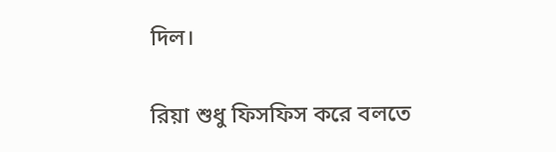দিল।

রিয়া শুধু ফিসফিস করে বলতে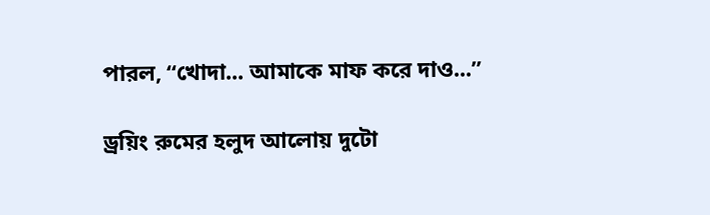পারল, “খোদা... আমাকে মাফ করে দাও...”

ড্রয়িং রুমের হলুদ আলোয় দুটো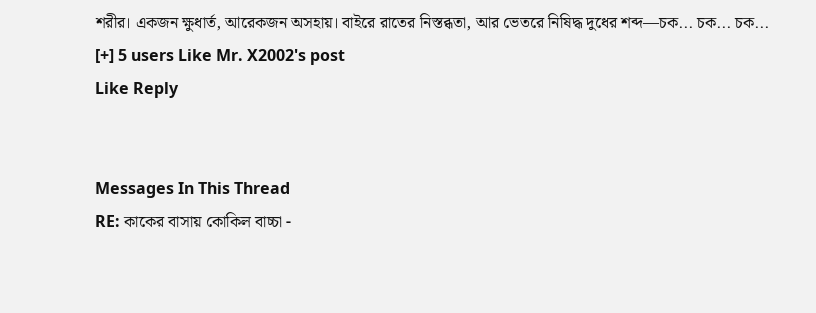শরীর। একজন ক্ষুধার্ত, আরেকজন অসহায়। বাইরে রাতের নিস্তব্ধতা, আর ভেতরে নিষিদ্ধ দুধের শব্দ—চক... চক... চক...
[+] 5 users Like Mr. X2002's post
Like Reply


Messages In This Thread
RE: কাকের বাসায় কোকিল বাচ্চা -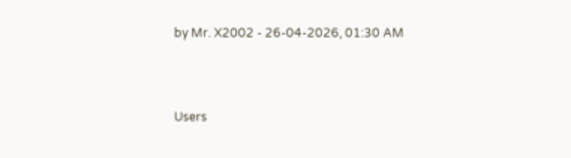by Mr. X2002 - 26-04-2026, 01:30 AM



Users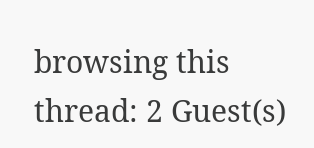browsing this thread: 2 Guest(s)